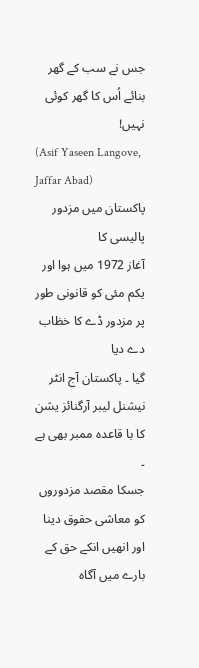جس نے سب کے گھر بنائے اُس کا گھر کوئی نہیں!
(Asif Yaseen Langove, Jaffar Abad)
پاکستان میں مزدور پالیسی کا
آغاز 1972 میں ہوا اور یکم مئی کو قانونی طور پر مزدور ڈے کا خظاب دے دیا
گیا ۔ پاکستان آج انٹر نیشنل لیبر آرگنائز یشن کا با قاعدہ ممبر بھی ہے ۔
جسکا مقصد مزدوروں کو معاشی حقوق دینا اور انھیں انکے حق کے بارے میں آگاہ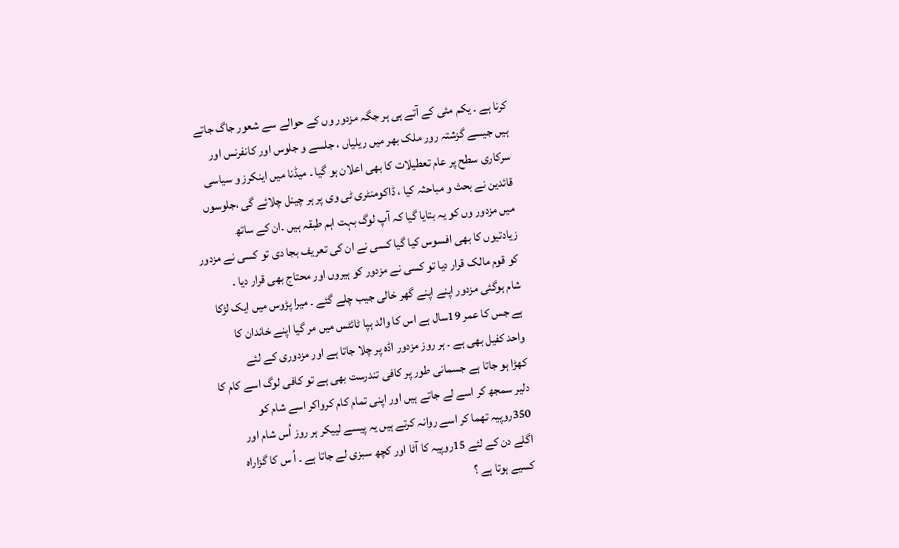کرنا ہے ۔ یکم مئی کے آتے ہی ہر جگہ مزدور وں کے حوالے سے شعور جاگ جاتے
ہیں جیسے گزشتہ رور ملک بھر میں ریلیاں ، جلسے و جلوس اور کانفرنس اور
سرکاری سطح پر عام تعطیلات کا بھی اعلان ہو گیا ۔ میڈنا میں اینکرز و سیاسی
قائدین نے بحث و مباحثہ کیا ، ڈاکومنٹری ٹی وی پر ہر چینل چلائے گی ،جلوسوں
میں مزدور وں کو یہ بتایا گیا کہ آپ لوگ بہت اہم طبقہ ہیں ۔ان کے ساتھ
زیادتیوں کا بھی افسوس کیا گیا کسی نے ان کی تعریف بجا دی تو کسی نے مزدور
کو قوم مالک قرار دیا تو کسی نے مزدور کو ہیروں اور محتاج بھی قرار دیا ۔
شام ہوگئی مزدور اپنے اپنے گھر خالی جیب چلے گئے ۔ میرا پڑوس میں ایک لڑکا
ہے جس کا عمر 19سال ہے اس کا والد ہپا ٹائٹس میں مر گیا اپنے خاندان کا
واحد کفیل بھی ہے ۔ ہر روز مزدور اڈہ پر چلا جاتا ہے اور مزدوری کے لئے
کھڑا ہو جاتا ہے جسمانی طور پر کافی تندرست بھی ہے تو کافی لوگ اسے کام کا
دلیر سمجھ کر اسے لے جاتے ہیں اور اپنی تمام کام کرواکر اسے شام کو
350روپیہ تھما کر اسے روانہ کرتے ہیں یہ پیسے لییکر ہر روز اُس شام اور
اگلے دن کے لئے 15روپیہ کا آٹا اور کچھ سبزی لے جاتا ہے ۔ اُ س کا گزاراہ
کسیے ہوتا ہے ؟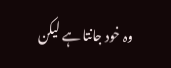وہ خود جانتا ہے لیکن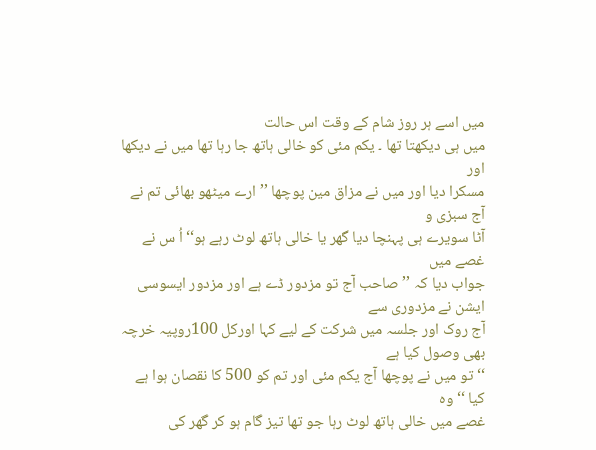میں اسے ہر روز شام کے وقت اس حالت
میں ہی دیکھتا تھا ۔ یکم مئی کو خالی ہاتھ جا رہا تھا میں نے دیکھا اور
مسکرا دیا اور میں نے مزاق مین پوچھا ’’ ارے میٹھو بھائی تم نے آج سبزی و
آٹا سویرے ہی پہنچا دیا گھر یا خالی ہاتھ لوٹ رہے ہو‘‘ اُ س نے غصے میں
جواب دیا کہ ’’ صاحب آج تو مزدور ڈے ہے اور مزدور ایسوسی ایشن نے مزدوری سے
آج روک اور جلسہ میں شرکت کے لیے کہا اورکل 100روپیہ خرچہ بھی وصول کیا ہے
‘‘ تو میں نے پوچھا آج یکم مئی اور تم کو 500 کا نقصان ہوا ہے کیا ‘‘ وہ
غصے میں خالی ہاتھ لوٹ رہا جو تھا تیز گام ہو کر گھر کی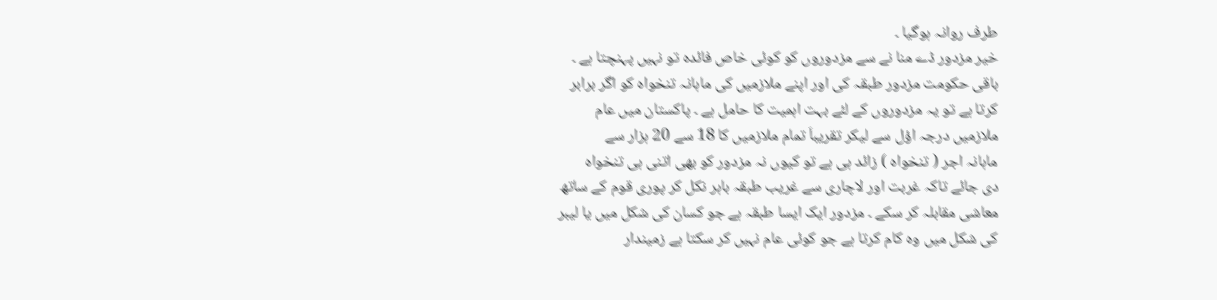طرف روانہ ہوگیا ۔
خیر مزدور ڈے منا نے سے مزدوروں کو کوئی خاص فائدہ تو نہیں پہنچتا ہے ۔
باقی حکومت مزدور طبقہ کی اور اپنے ملازمیں کی ماہانہ تنخواہ کو اگر برابر
کرتا ہے تو یہ مزدوروں کے لئے بہت اہمیت کا حامل ہے ۔ پاکستان میں عام
ملازمیں درجہ اؤل سے لیکر تقریباَ تمام ملازمیں کا 18 سے 20 ہزار سے
ماہانہ اجر ( تنخواہ ) زائد ہی ہے تو کیوں نہ مزدور کو بھی اتنی ہی تنخواہ
دی جائے تاکہ غربت اور لاچاری سے غریب طبقہ باہر نکل کر پوری قوم کے ساتھ
معاشی مقابلہ کر سکے ۔ مزدور ایک ایسا طبقہ ہے جو کسان کی شکل میں یا لیبر
کی شکل میں وہ کام کرتا ہے جو کوئی عام نہیں کر سکتا ہے زمیندار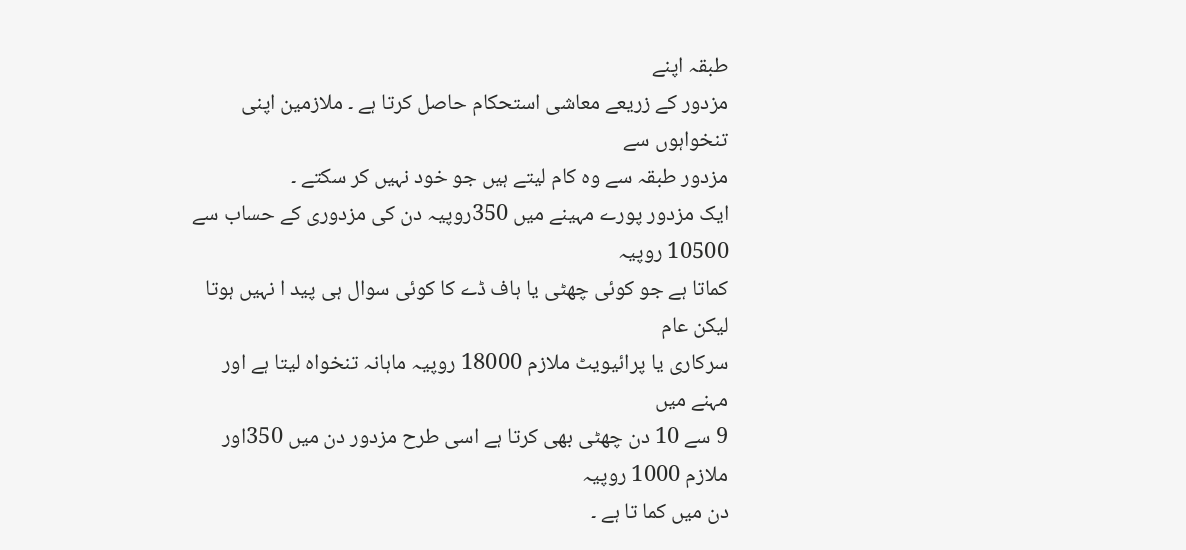طبقہ اپنے
مزدور کے زریعے معاشی استحکام حاصل کرتا ہے ۔ ملازمین اپنی تنخواہوں سے
مزدور طبقہ سے وہ کام لیتے ہیں جو خود نہیں کر سکتے ۔
ایک مزدور پورے مہینے میں 350روپیہ دن کی مزدوری کے حساب سے 10500 روپیہ
کماتا ہے جو کوئی چھٹی یا ہاف ڈے کا کوئی سوال ہی پید ا نہیں ہوتا لیکن عام
سرکاری یا پرائیویٹ ملازم 18000 روپیہ ماہانہ تنخواہ لیتا ہے اور مہنے میں
9 سے 10 دن چھٹی بھی کرتا ہے اسی طرح مزدور دن میں 350اور ملازم 1000 روپیہ
دن میں کما تا ہے ۔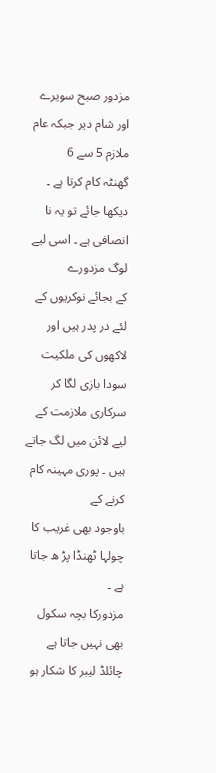مزدور صبح سویرے اور شام دیر جبکہ عام ملازم 5 سے 6
گھنٹہ کام کرتا ہے ۔ دیکھا جائے تو یہ نا انصافی ہے ۔ اسی لیے لوگ مزدورے
کے بجائے نوکریوں کے لئے در پدر ہیں اور لاکھوں کی ملکیت سودا بازی لگا کر
سرکاری ملازمت کے لیے لائن میں لگ جاتے ہیں ۔ پوری مہینہ کام کرنے کے
باوجود بھی غریب کا چولہا ٹھنڈا پڑ ھ جاتا ہے ۔
مزدورکا بچہ سکول بھی نہیں جاتا ہے چائلڈ لیبر کا شکار ہو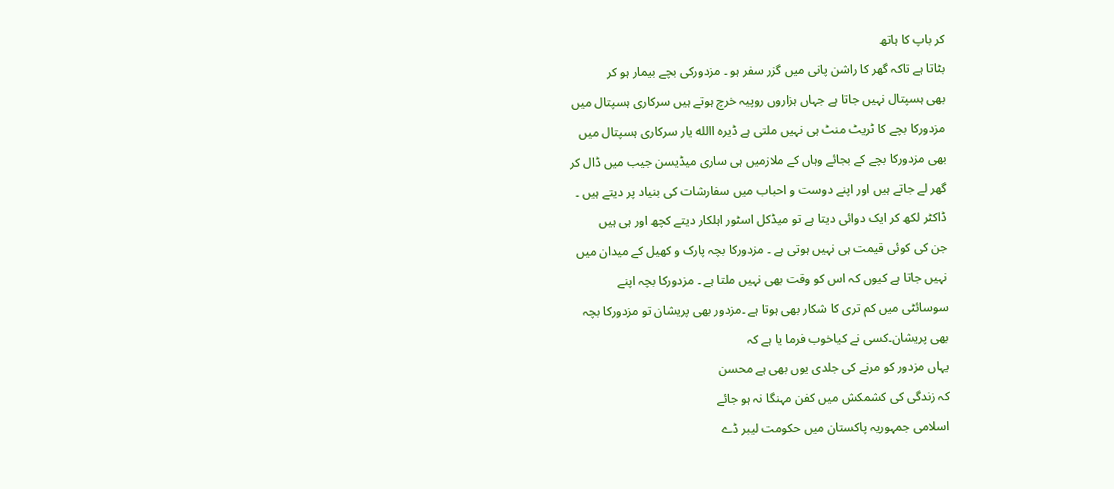کر باپ کا ہاتھ
بٹاتا ہے تاکہ گھر کا راشن پانی میں گزر سفر ہو ۔ مزدورکی بچے بیمار ہو کر
بھی ہسپتال نہیں جاتا ہے جہاں ہزاروں روپیہ خرچ ہوتے ہیں سرکاری ہسپتال میں
مزدورکا بچے کا ٹریٹ منٹ ہی نہیں ملتی ہے ڈیرہ االله یار سرکاری ہسپتال میں
بھی مزدورکا بچے کے بجائے وہاں کے ملازمیں ہی ساری میڈیسن جیب میں ڈال کر
گھر لے جاتے ہیں اور اپنے دوست و احباب میں سفارشات کی بنیاد پر دیتے ہیں ۔
ڈاکٹر لکھ کر ایک دوائی دیتا ہے تو میڈکل اسٹور اہلکار دیتے کچھ اور ہی ہیں
جن کی کوئی قیمت ہی نہیں ہوتی ہے ۔ مزدورکا بچہ پارک و کھیل کے میدان میں
نہیں جاتا ہے کیوں کہ اس کو وقت بھی نہیں ملتا ہے ۔ مزدورکا بچہ اپنے
سوسائٹی میں کم تری کا شکار بھی ہوتا ہے ۔مزدور بھی پریشان تو مزدورکا بچہ
بھی پریشان۔کسی نے کیاخوب فرما یا ہے کہ
یہاں مزدور کو مرنے کی جلدی یوں بھی ہے محسن
کہ زندگی کی کشمکش میں کفن مہنگا نہ ہو جائے
اسلامی جمہوریہ پاکستان میں حکومت لیبر ڈے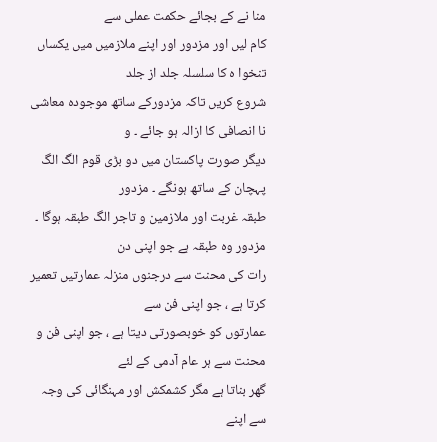منا نے کے بجائے حکمت عملی سے
کام لیں اور مزدور اور اپنے ملازمیں میں یکساں تنخوا ہ کا سلسلہ جلد از جلد
شروع کریں تاکہ مزدورکے ساتھ موجودہ معاشی نا انصافی کا ازالہ ہو جائے ۔ و
دیگر صورت پاکستان میں دو بڑی قوم الگ الگ پہچان کے ساتھ ہونگے ۔ مزدور
طبقہ غربت اور ملازمین و تاجر الگ طبقہ ہوگا ۔ مزدور وہ طبقہ ہے جو اپنی دن
رات کی محنت سے درجنوں منزلہ عمارتیں تعمیر کرتا ہے ، جو اپنی فن سے
عمارتوں کو خوبصورتی دیتا ہے ، جو اپنی فن و محنت سے ہر عام آدمی کے لئے
گھر بناتا ہے مگر کشمکش اور مہنگائی کی وجہ سے اپنے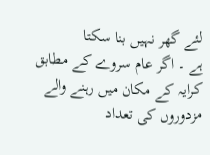لئے گھر نہیں بنا سکتا
ہے ۔ اگر عام سروے کے مطابق کرایہ کے مکان میں رہنے والے مزدوروں کی تعداد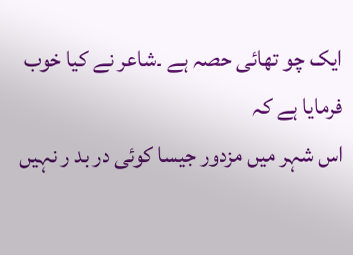ایک چو تھائی حصہ ہے ۔شاعر نے کیا خوب فرمایا ہے کہ
اس شہر میں مزدور جیسا کوئی در بد ر نہیں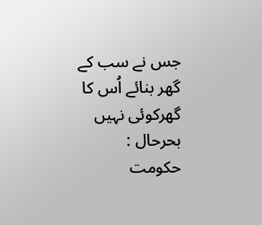جس نے سب کے گھر بنائے اُس کا گھرکوئی نہیں
بحرحال : حکومت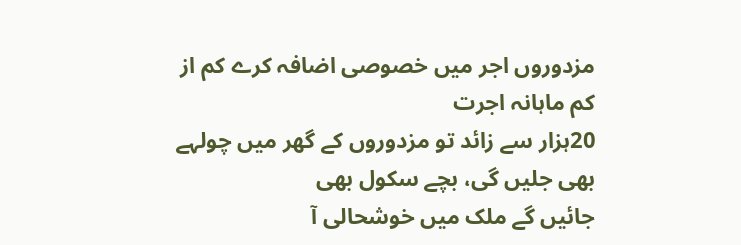مزدوروں اجر میں خصوصی اضافہ کرے کم از کم ماہانہ اجرت
20ہزار سے زائد تو مزدوروں کے گھر میں چولہے بھی جلیں گی، بچے سکول بھی
جائیں گے ملک میں خوشحالی آ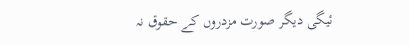ئیگی دیگر صورت مزدروں کے حقوق نہ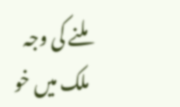ملنے کی وجہ
ملک میں خو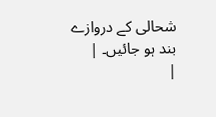شحالی کے دروازے بند ہو جائیں۔ |
|